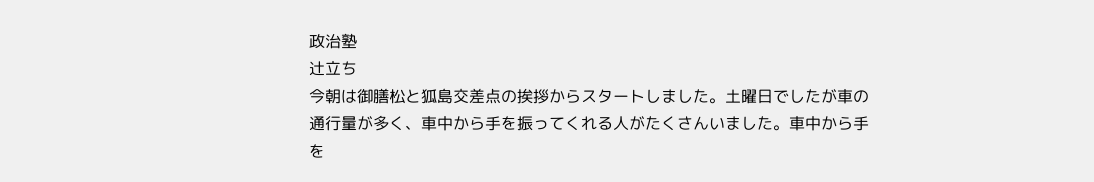政治塾
辻立ち
今朝は御膳松と狐島交差点の挨拶からスタートしました。土曜日でしたが車の通行量が多く、車中から手を振ってくれる人がたくさんいました。車中から手を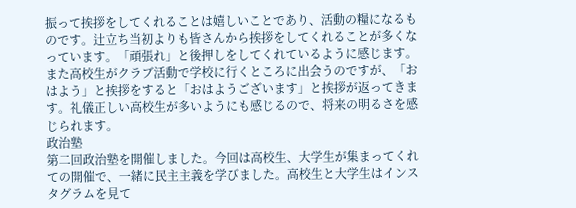振って挨拶をしてくれることは嬉しいことであり、活動の糧になるものです。辻立ち当初よりも皆さんから挨拶をしてくれることが多くなっています。「頑張れ」と後押しをしてくれているように感じます。また高校生がクラブ活動で学校に行くところに出会うのですが、「おはよう」と挨拶をすると「おはようございます」と挨拶が返ってきます。礼儀正しい高校生が多いようにも感じるので、将来の明るさを感じられます。
政治塾
第二回政治塾を開催しました。今回は高校生、大学生が集まってくれての開催で、一緒に民主主義を学びました。高校生と大学生はインスタグラムを見て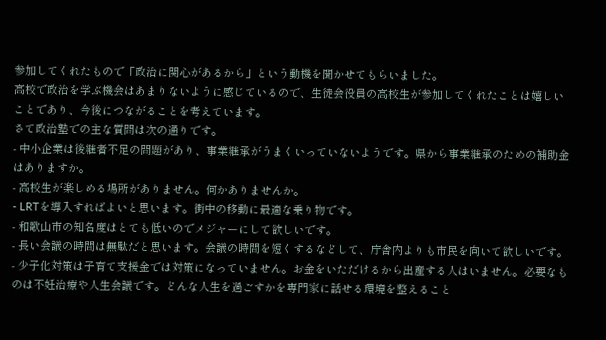参加してくれたもので「政治に関心があるから」という動機を聞かせてもらいました。
高校で政治を学ぶ機会はあまりないように感じているので、生徒会役員の高校生が参加してくれたことは嬉しいことであり、今後につながることを考えています。
さて政治塾での主な質問は次の通りです。
- 中小企業は後継者不足の問題があり、事業継承がうまくいっていないようです。県から事業継承のための補助金はありますか。
- 高校生が楽しめる場所がありません。何かありませんか。
- LRTを導入すればよいと思います。街中の移動に最適な乗り物です。
- 和歌山市の知名度はとても低いのでメジャーにして欲しいです。
- 長い会議の時間は無駄だと思います。会議の時間を短くするなどして、庁舎内よりも市民を向いて欲しいです。
- 少子化対策は子育て支援金では対策になっていません。お金をいただけるから出産する人はいません。必要なものは不妊治療や人生会議です。どんな人生を過ごすかを専門家に話せる環境を整えること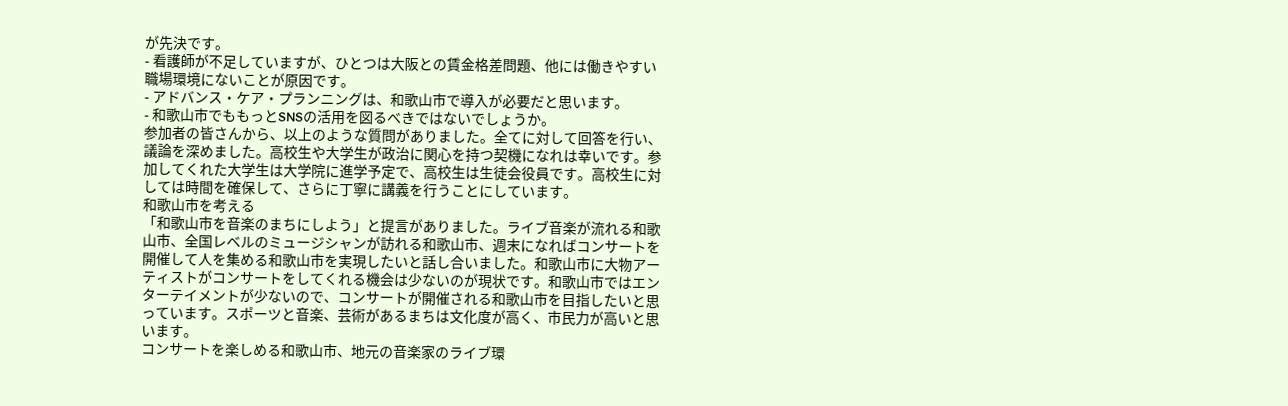が先決です。
- 看護師が不足していますが、ひとつは大阪との賃金格差問題、他には働きやすい職場環境にないことが原因です。
- アドバンス・ケア・プランニングは、和歌山市で導入が必要だと思います。
- 和歌山市でももっとSNSの活用を図るべきではないでしょうか。
参加者の皆さんから、以上のような質問がありました。全てに対して回答を行い、議論を深めました。高校生や大学生が政治に関心を持つ契機になれは幸いです。参加してくれた大学生は大学院に進学予定で、高校生は生徒会役員です。高校生に対しては時間を確保して、さらに丁寧に講義を行うことにしています。
和歌山市を考える
「和歌山市を音楽のまちにしよう」と提言がありました。ライブ音楽が流れる和歌山市、全国レベルのミュージシャンが訪れる和歌山市、週末になればコンサートを開催して人を集める和歌山市を実現したいと話し合いました。和歌山市に大物アーティストがコンサートをしてくれる機会は少ないのが現状です。和歌山市ではエンターテイメントが少ないので、コンサートが開催される和歌山市を目指したいと思っています。スポーツと音楽、芸術があるまちは文化度が高く、市民力が高いと思います。
コンサートを楽しめる和歌山市、地元の音楽家のライブ環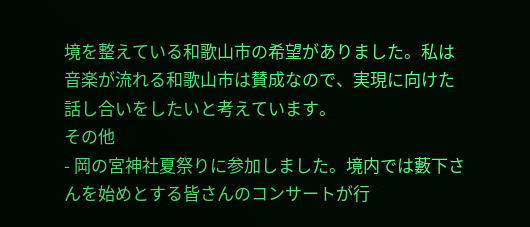境を整えている和歌山市の希望がありました。私は音楽が流れる和歌山市は賛成なので、実現に向けた話し合いをしたいと考えています。
その他
- 岡の宮神社夏祭りに参加しました。境内では藪下さんを始めとする皆さんのコンサートが行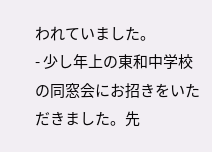われていました。
- 少し年上の東和中学校の同窓会にお招きをいただきました。先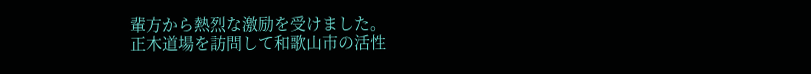輩方から熱烈な激励を受けました。
正木道場を訪問して和歌山市の活性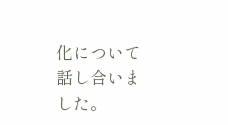化について話し合いました。